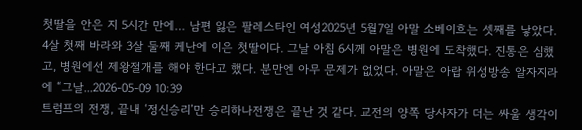첫딸을 안은 지 5시간 만에… 남편 잃은 팔레스타인 여성2025년 5월7일 아말 소베이흐는 셋째를 낳았다. 4살 첫째 바라와 3살 둘째 케난에 이은 첫딸이다. 그날 아침 6시께 아말은 병원에 도착했다. 진통은 심했고, 병원에선 제왕절개를 해야 한다고 했다. 분만엔 아무 문제가 없었다. 아말은 아랍 위성방송 알자지라에 “그날...2026-05-09 10:39
트럼프의 전쟁, 끝내 ‘정신승리’만 승리하나전쟁은 끝난 것 같다. 교전의 양쪽 당사자가 더는 싸울 생각이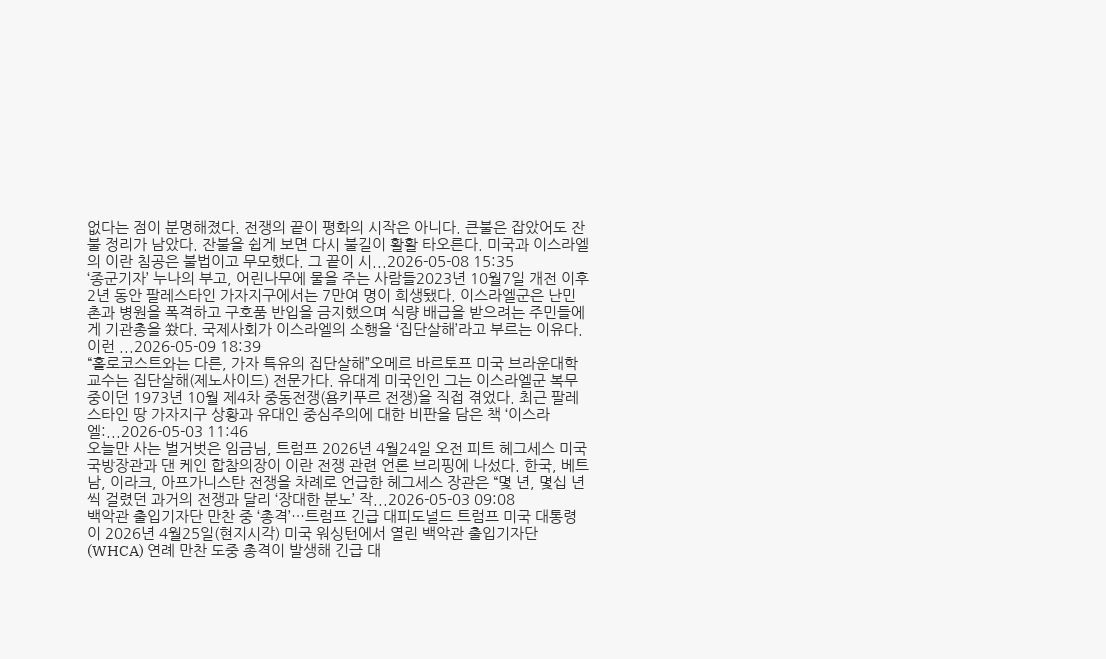없다는 점이 분명해졌다. 전쟁의 끝이 평화의 시작은 아니다. 큰불은 잡았어도 잔불 정리가 남았다. 잔불을 쉽게 보면 다시 불길이 활활 타오른다. 미국과 이스라엘의 이란 침공은 불법이고 무모했다. 그 끝이 시...2026-05-08 15:35
‘종군기자’ 누나의 부고, 어린나무에 물을 주는 사람들2023년 10월7일 개전 이후 2년 동안 팔레스타인 가자지구에서는 7만여 명이 희생됐다. 이스라엘군은 난민촌과 병원을 폭격하고 구호품 반입을 금지했으며 식량 배급을 받으려는 주민들에게 기관총을 쐈다. 국제사회가 이스라엘의 소행을 ‘집단살해’라고 부르는 이유다. 이런 ...2026-05-09 18:39
“홀로코스트와는 다른, 가자 특유의 집단살해”오메르 바르토프 미국 브라운대학 교수는 집단살해(제노사이드) 전문가다. 유대계 미국인인 그는 이스라엘군 복무 중이던 1973년 10월 제4차 중동전쟁(욤키푸르 전쟁)을 직접 겪었다. 최근 팔레스타인 땅 가자지구 상황과 유대인 중심주의에 대한 비판을 담은 책 ‘이스라엘:...2026-05-03 11:46
오늘만 사는 벌거벗은 임금님, 트럼프 2026년 4월24일 오전 피트 헤그세스 미국 국방장관과 댄 케인 합참의장이 이란 전쟁 관련 언론 브리핑에 나섰다. 한국, 베트남, 이라크, 아프가니스탄 전쟁을 차례로 언급한 헤그세스 장관은 “몇 년, 몇십 년씩 걸렸던 과거의 전쟁과 달리 ‘장대한 분노’ 작...2026-05-03 09:08
백악관 출입기자단 만찬 중 ‘총격’…트럼프 긴급 대피도널드 트럼프 미국 대통령이 2026년 4월25일(현지시각) 미국 워싱턴에서 열린 백악관 출입기자단(WHCA) 연례 만찬 도중 총격이 발생해 긴급 대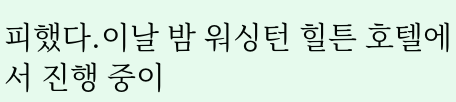피했다.이날 밤 워싱턴 힐튼 호텔에서 진행 중이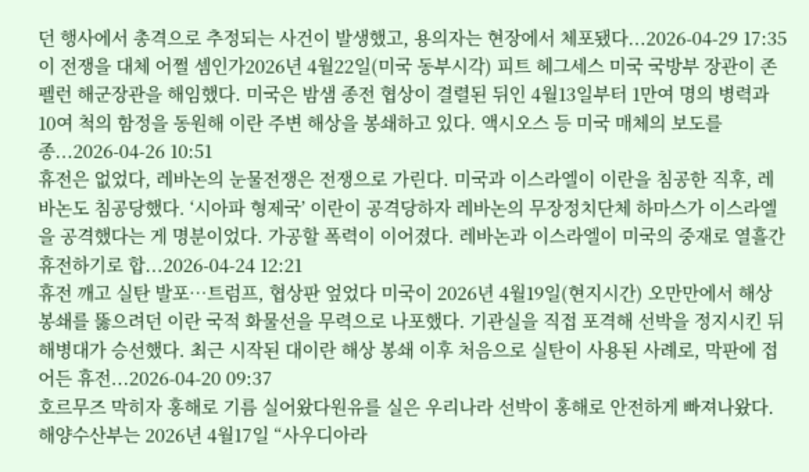던 행사에서 총격으로 추정되는 사건이 발생했고, 용의자는 현장에서 체포됐다...2026-04-29 17:35
이 전쟁을 대체 어쩔 셈인가2026년 4월22일(미국 동부시각) 피트 헤그세스 미국 국방부 장관이 존 펠런 해군장관을 해임했다. 미국은 밤샘 종전 협상이 결렬된 뒤인 4월13일부터 1만여 명의 병력과 10여 척의 함정을 동원해 이란 주변 해상을 봉쇄하고 있다. 액시오스 등 미국 매체의 보도를 종...2026-04-26 10:51
휴전은 없었다, 레바논의 눈물전쟁은 전쟁으로 가린다. 미국과 이스라엘이 이란을 침공한 직후, 레바논도 침공당했다. ‘시아파 형제국’ 이란이 공격당하자 레바논의 무장정치단체 하마스가 이스라엘을 공격했다는 게 명분이었다. 가공할 폭력이 이어졌다. 레바논과 이스라엘이 미국의 중재로 열흘간 휴전하기로 합...2026-04-24 12:21
휴전 깨고 실탄 발포…트럼프, 협상판 엎었다 미국이 2026년 4월19일(현지시간) 오만만에서 해상 봉쇄를 뚫으려던 이란 국적 화물선을 무력으로 나포했다. 기관실을 직접 포격해 선박을 정지시킨 뒤 해병대가 승선했다. 최근 시작된 대이란 해상 봉쇄 이후 처음으로 실탄이 사용된 사례로, 막판에 접어든 휴전...2026-04-20 09:37
호르무즈 막히자 홍해로 기름 실어왔다원유를 실은 우리나라 선박이 홍해로 안전하게 빠져나왔다.해양수산부는 2026년 4월17일 “사우디아라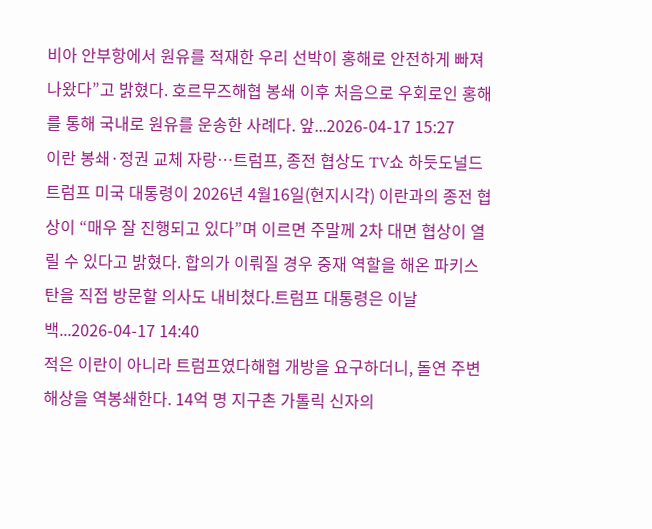비아 안부항에서 원유를 적재한 우리 선박이 홍해로 안전하게 빠져나왔다”고 밝혔다. 호르무즈해협 봉쇄 이후 처음으로 우회로인 홍해를 통해 국내로 원유를 운송한 사례다. 앞...2026-04-17 15:27
이란 봉쇄·정권 교체 자랑…트럼프, 종전 협상도 TV쇼 하듯도널드 트럼프 미국 대통령이 2026년 4월16일(현지시각) 이란과의 종전 협상이 “매우 잘 진행되고 있다”며 이르면 주말께 2차 대면 협상이 열릴 수 있다고 밝혔다. 합의가 이뤄질 경우 중재 역할을 해온 파키스탄을 직접 방문할 의사도 내비쳤다.트럼프 대통령은 이날 백...2026-04-17 14:40
적은 이란이 아니라 트럼프였다해협 개방을 요구하더니, 돌연 주변 해상을 역봉쇄한다. 14억 명 지구촌 가톨릭 신자의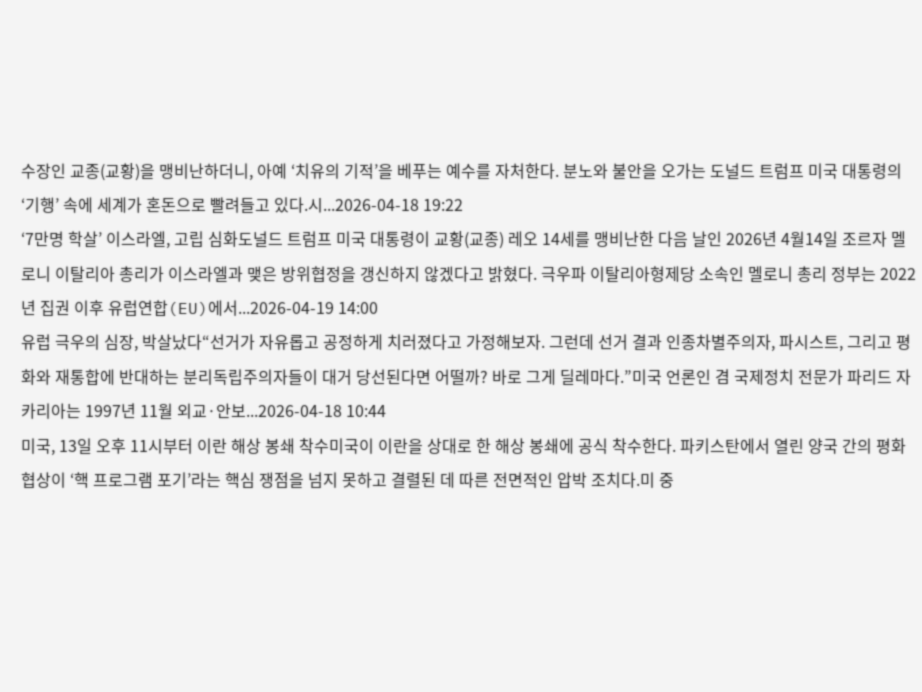수장인 교종(교황)을 맹비난하더니, 아예 ‘치유의 기적’을 베푸는 예수를 자처한다. 분노와 불안을 오가는 도널드 트럼프 미국 대통령의 ‘기행’ 속에 세계가 혼돈으로 빨려들고 있다.시...2026-04-18 19:22
‘7만명 학살’ 이스라엘, 고립 심화도널드 트럼프 미국 대통령이 교황(교종) 레오 14세를 맹비난한 다음 날인 2026년 4월14일 조르자 멜로니 이탈리아 총리가 이스라엘과 맺은 방위협정을 갱신하지 않겠다고 밝혔다. 극우파 이탈리아형제당 소속인 멜로니 총리 정부는 2022년 집권 이후 유럽연합(EU)에서...2026-04-19 14:00
유럽 극우의 심장, 박살났다“선거가 자유롭고 공정하게 치러졌다고 가정해보자. 그런데 선거 결과 인종차별주의자, 파시스트, 그리고 평화와 재통합에 반대하는 분리독립주의자들이 대거 당선된다면 어떨까? 바로 그게 딜레마다.”미국 언론인 겸 국제정치 전문가 파리드 자카리아는 1997년 11월 외교·안보...2026-04-18 10:44
미국, 13일 오후 11시부터 이란 해상 봉쇄 착수미국이 이란을 상대로 한 해상 봉쇄에 공식 착수한다. 파키스탄에서 열린 양국 간의 평화 협상이 ‘핵 프로그램 포기’라는 핵심 쟁점을 넘지 못하고 결렬된 데 따른 전면적인 압박 조치다.미 중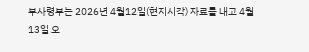부사령부는 2026년 4월12일(현지시각) 자료를 내고 4월13일 오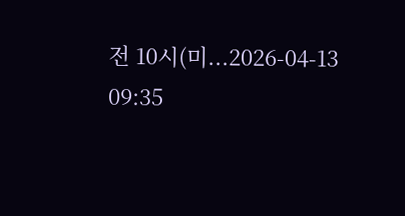전 10시(미...2026-04-13 09:35